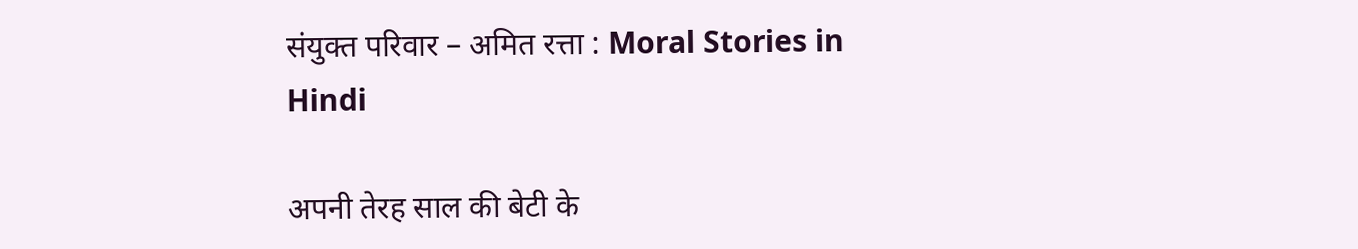संयुक्त परिवार – अमित रत्ता : Moral Stories in Hindi

अपनी तेरह साल की बेटी के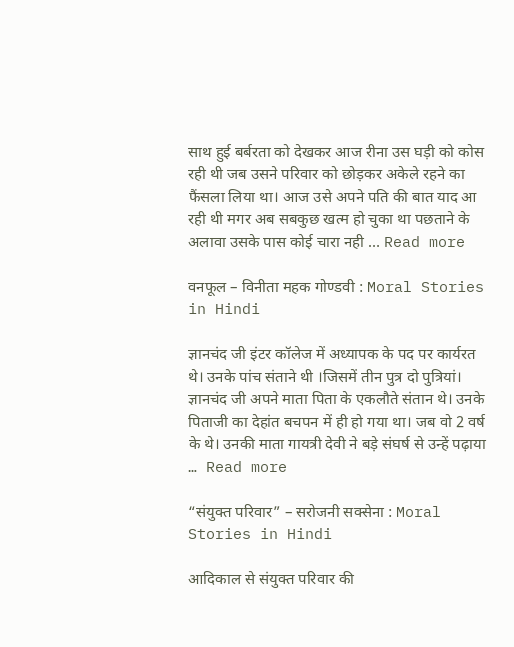साथ हुई बर्बरता को देखकर आज रीना उस घड़ी को कोस रही थी जब उसने परिवार को छोड़कर अकेले रहने का फैंसला लिया था। आज उसे अपने पति की बात याद आ रही थी मगर अब सबकुछ खत्म हो चुका था पछताने के अलावा उसके पास कोई चारा नही … Read more

वनफूल – विनीता महक गोण्डवी : Moral Stories in Hindi

ज्ञानचंद जी इंटर कॉलेज में अध्यापक के पद पर कार्यरत थे। उनके पांच संताने थी ।जिसमें तीन पुत्र दो पुत्रियां। ज्ञानचंद जी अपने माता पिता के एकलौते संतान थे। उनके पिताजी का देहांत बचपन में ही हो गया था। जब वो 2 वर्ष के थे। उनकी माता गायत्री देवी ने बड़े संघर्ष से उन्हें पढ़ाया … Read more

“संयुक्त परिवार” – सरोजनी सक्सेना : Moral Stories in Hindi

आदिकाल से संयुक्त परिवार की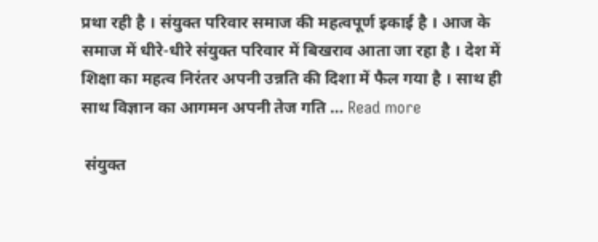प्रथा रही है । संयुक्त परिवार समाज की महत्वपूर्ण इकाई है । आज के समाज में धीरे-धीरे संयुक्त परिवार में बिखराव आता जा रहा है । देश में शिक्षा का महत्व निरंतर अपनी उन्नति की दिशा में फैल गया है । साथ ही साथ विज्ञान का आगमन अपनी तेज गति … Read more

 संयुक्त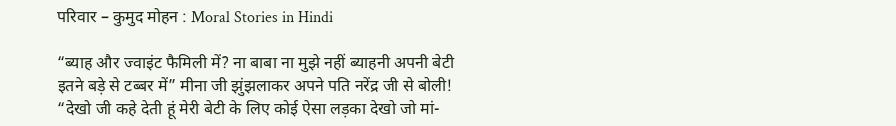परिवार – कुमुद मोहन : Moral Stories in Hindi

“ब्याह और ज्वाइंट फैमिली में? ना बाबा ना मुझे नहीं ब्याहनी अपनी बेटी इतने बड़े से टब्बर में” मीना जी झुंझलाकर अपने पति नरेंद्र जी से बोली! “देखो जी कहे देती हूं मेरी बेटी के लिए कोई ऐसा लड़का देखो जो मां-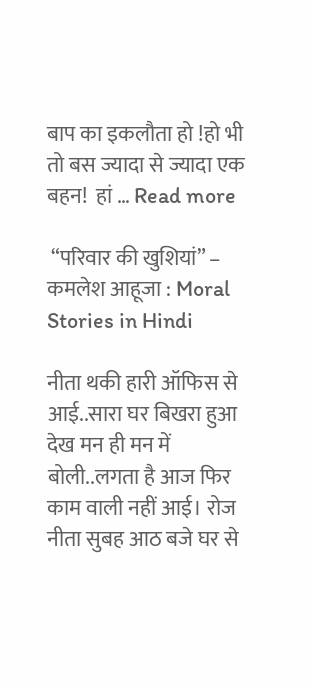बाप का इकलौता हो !हो भी तो बस ज्यादा से ज्यादा एक बहन!  हां … Read more

 “परिवार की खुशियां” – कमलेश आहूजा : Moral Stories in Hindi

नीता थकी हारी ऑफिस से आई..सारा घर बिखरा हुआ देख मन ही मन में बोली..लगता है आज फिर काम वाली नहीं आई। रोज नीता सुबह आठ बजे घर से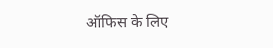ऑफिस के लिए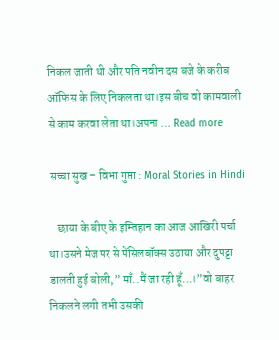निकल जाती थी और पति नवीन दस बजे के करीब ऑफिस के लिए निकलता था।इस बीच वो कामवाली से काम करवा लेता था।अपना … Read more

 सच्चा सुख – विभा गुप्ता : Moral Stories in Hindi

    छाया के बीए के इम्तिहान का आज आखिरी पर्चा था।उसने मेज पर से पेंसिलबॉक्स उठाया और दुपट्टा डालती हुई बोली,” माँ..मैं जा रही हूँ…।”वो बाहर निकलने लगी तभी उसकी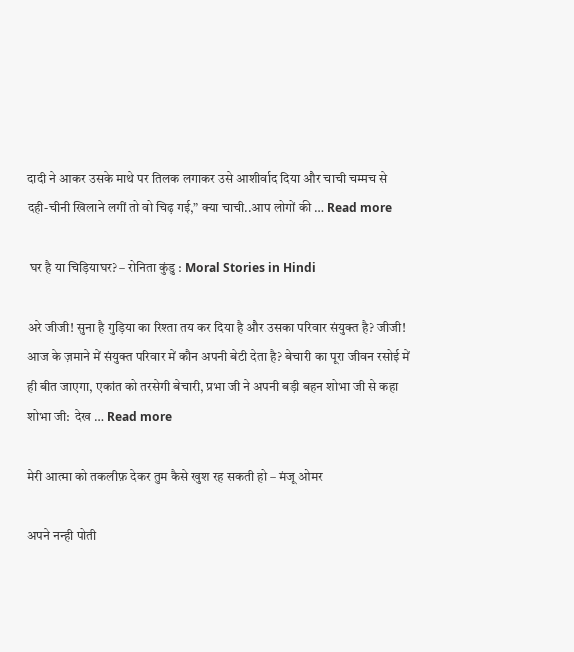दादी ने आकर उसके माथे पर तिलक लगाकर उसे आशीर्वाद दिया और चाची चम्मच से दही-चीनी खिलाने लगीं तो वो चिढ़ गई,” क्या चाची..आप लोगों की … Read more

 घर है या चिड़ियाघर? – रोनिता कुंडु : Moral Stories in Hindi

अरे जीजी! सुना है गुड़िया का रिश्ता तय कर दिया है और उसका परिवार संयुक्त है? जीजी! आज के ज़माने में संयुक्त परिवार में कौन अपनी बेटी देता है? बेचारी का पूरा जीवन रसोई में ही बीत जाएगा, एकांत को तरसेगी बेचारी, प्रभा जी ने अपनी बड़ी बहन शोभा जी से कहा  शोभा जी:  देख … Read more

मेरी आत्मा को तकलीफ़ देकर तुम कैसे खुश रह सकती हो – मंजू ओमर

अपने नन्ही पोती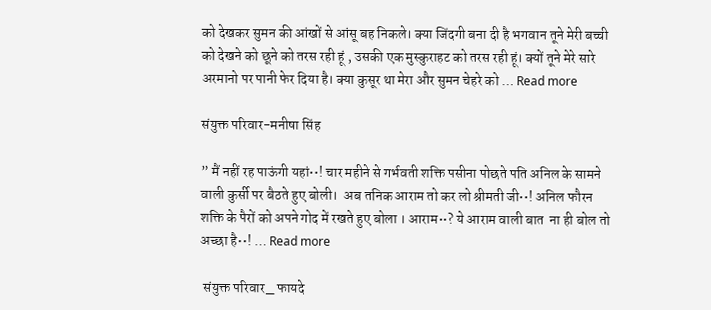को देखकर सुमन की आंखों से आंसू बह निकले। क्या जिंदगी बना दी है भगवान तूने मेरी बच्ची को देखने को छूने को तरस रही हूं , उसकी एक मुस्कुराहट को तरस रही हूं। क्यों तूने मेरे सारे अरमानो पर पानी फेर दिया है। क्या कुसूर था मेरा और सुमन चेहरे को … Read more

संयुक्त परिवार-मनीषा सिंह

” मैं नहीं रह पाऊंगी यहां••! चार महीने से गर्भवती शक्ति पसीना पोछते पति अनिल के सामने वाली कुर्सी पर बैठते हुए बोली।  अब तनिक आराम तो कर लो श्रीमती जी••! अनिल फौरन शक्ति के पैरों को अपने गोद में रखते हुए बोला । आराम••? ये आराम वाली बात  ना ही बोल तो अच्छा है••! … Read more

 संयुक्त परिवार_ फायदे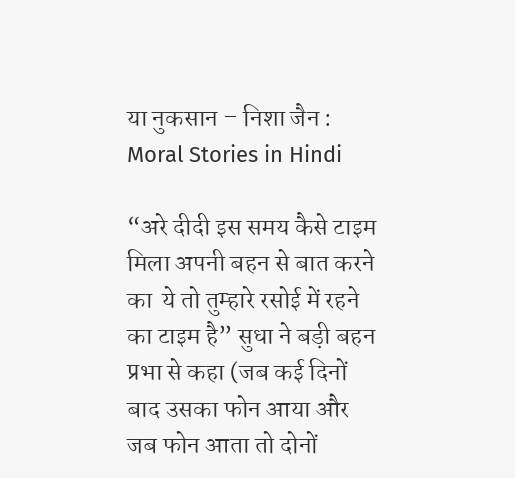या नुकसान – निशा जैन : Moral Stories in Hindi

“अरे दीदी इस समय कैसे टाइम मिला अपनी बहन से बात करने का  ये तो तुम्हारे रसोई में रहने का टाइम है” सुधा ने बड़ी बहन प्रभा से कहा (जब कई दिनों बाद उसका फोन आया और जब फोन आता तो दोनों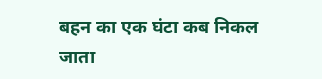बहन का एक घंटा कब निकल जाता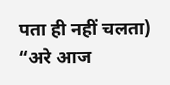पता ही नहीं चलता) “अरे आज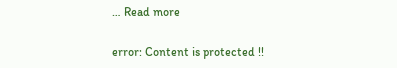… Read more

error: Content is protected !!